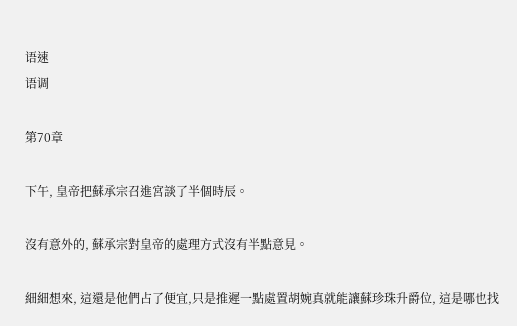语速
语调

第70章

下午, 皇帝把蘇承宗召進宮談了半個時辰。

沒有意外的, 蘇承宗對皇帝的處理方式沒有半點意見。

細細想來, 這還是他們占了便宜,只是推遲一點處置胡婉真就能讓蘇珍珠升爵位, 這是哪也找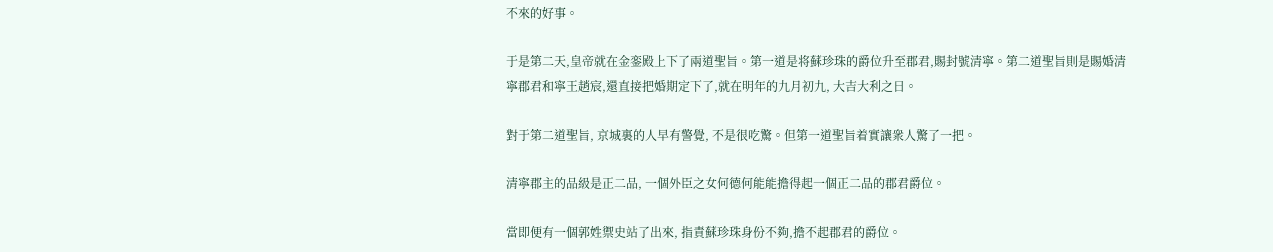不來的好事。

于是第二天,皇帝就在金銮殿上下了兩道聖旨。第一道是将蘇珍珠的爵位升至郡君,賜封號清寧。第二道聖旨則是賜婚清寧郡君和寧王趙宸,還直接把婚期定下了,就在明年的九月初九, 大吉大利之日。

對于第二道聖旨, 京城裏的人早有警覺, 不是很吃驚。但第一道聖旨着實讓衆人驚了一把。

清寧郡主的品級是正二品, 一個外臣之女何德何能能擔得起一個正二品的郡君爵位。

當即便有一個郭姓禦史站了出來, 指責蘇珍珠身份不夠,擔不起郡君的爵位。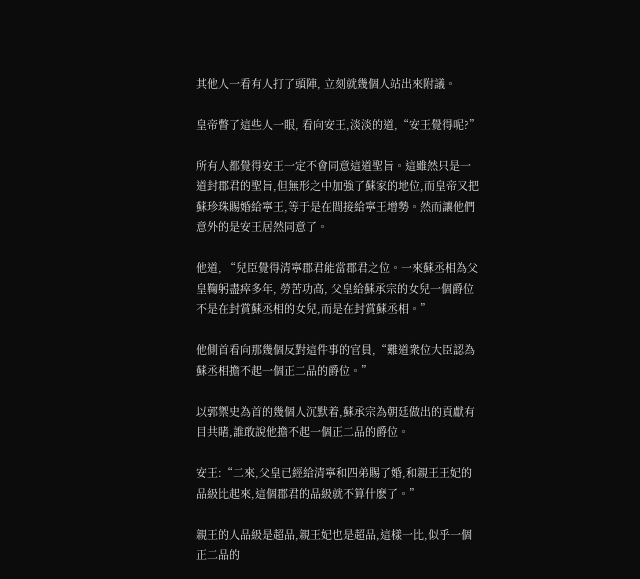其他人一看有人打了頭陣, 立刻就幾個人站出來附議。

皇帝瞥了這些人一眼, 看向安王,淡淡的道,“安王覺得呢?”

所有人都覺得安王一定不會同意這道聖旨。這雖然只是一道封郡君的聖旨,但無形之中加強了蘇家的地位,而皇帝又把蘇珍珠賜婚給寧王,等于是在間接給寧王增勢。然而讓他們意外的是安王居然同意了。

他道, “兒臣覺得清寧郡君能當郡君之位。一來蘇丞相為父皇鞠躬盡瘁多年, 勞苦功高, 父皇給蘇承宗的女兒一個爵位不是在封賞蘇丞相的女兒,而是在封賞蘇丞相。”

他側首看向那幾個反對這件事的官員,“難道衆位大臣認為蘇丞相擔不起一個正二品的爵位。”

以郭禦史為首的幾個人沉默着,蘇承宗為朝廷做出的貢獻有目共睹,誰敢說他擔不起一個正二品的爵位。

安王:“二來,父皇已經給清寧和四弟賜了婚,和親王王妃的品級比起來,這個郡君的品級就不算什麽了。”

親王的人品級是超品,親王妃也是超品,這樣一比,似乎一個正二品的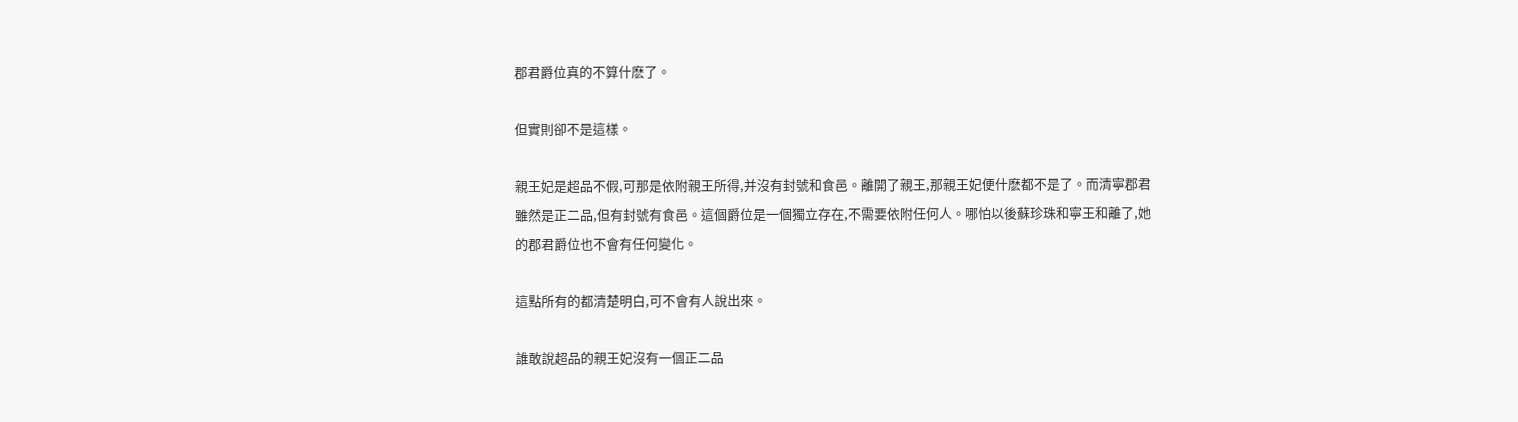郡君爵位真的不算什麽了。

但實則卻不是這樣。

親王妃是超品不假,可那是依附親王所得,并沒有封號和食邑。離開了親王,那親王妃便什麽都不是了。而清寧郡君雖然是正二品,但有封號有食邑。這個爵位是一個獨立存在,不需要依附任何人。哪怕以後蘇珍珠和寧王和離了,她的郡君爵位也不會有任何變化。

這點所有的都清楚明白,可不會有人說出來。

誰敢說超品的親王妃沒有一個正二品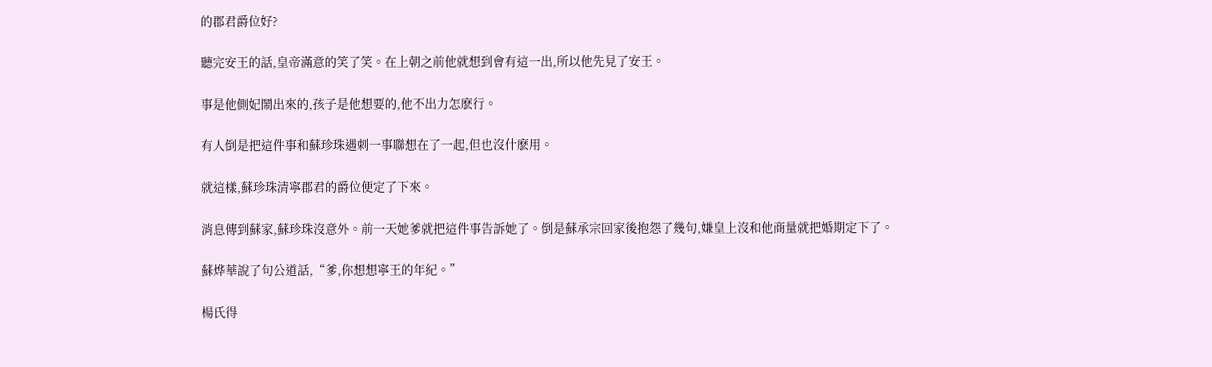的郡君爵位好?

聽完安王的話,皇帝滿意的笑了笑。在上朝之前他就想到會有這一出,所以他先見了安王。

事是他側妃鬧出來的,孩子是他想要的,他不出力怎麽行。

有人倒是把這件事和蘇珍珠遇刺一事聯想在了一起,但也沒什麽用。

就這樣,蘇珍珠清寧郡君的爵位便定了下來。

消息傳到蘇家,蘇珍珠沒意外。前一天她爹就把這件事告訴她了。倒是蘇承宗回家後抱怨了幾句,嫌皇上沒和他商量就把婚期定下了。

蘇烨華說了句公道話,“爹,你想想寧王的年紀。”

楊氏得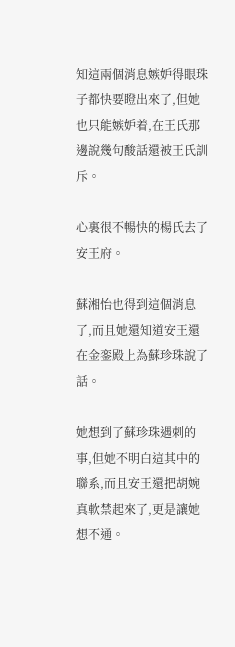知這兩個消息嫉妒得眼珠子都快要瞪出來了,但她也只能嫉妒着,在王氏那邊說幾句酸話還被王氏訓斥。

心裏很不暢快的楊氏去了安王府。

蘇湘怡也得到這個消息了,而且她還知道安王還在金銮殿上為蘇珍珠說了話。

她想到了蘇珍珠遇刺的事,但她不明白這其中的聯系,而且安王還把胡婉真軟禁起來了,更是讓她想不通。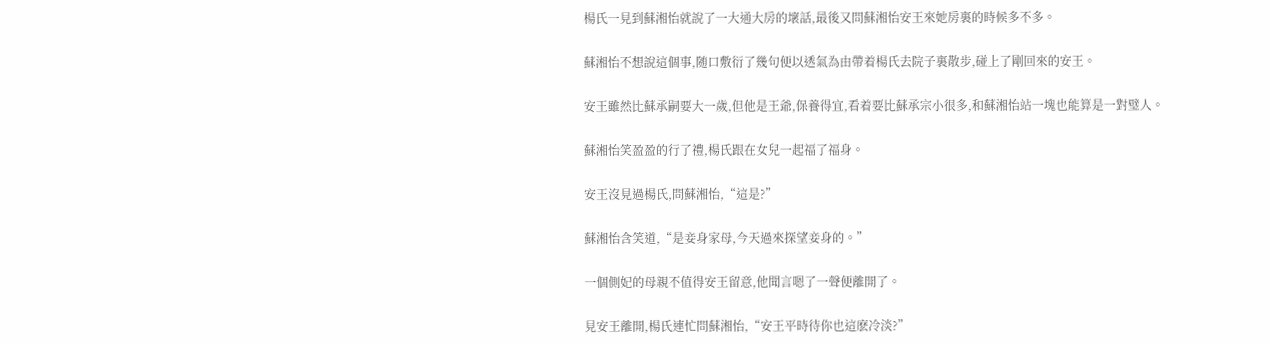楊氏一見到蘇湘怡就說了一大通大房的壞話,最後又問蘇湘怡安王來她房裏的時候多不多。

蘇湘怡不想說這個事,随口敷衍了幾句便以透氣為由帶着楊氏去院子裏散步,碰上了剛回來的安王。

安王雖然比蘇承嗣要大一歲,但他是王爺,保養得宜,看着要比蘇承宗小很多,和蘇湘怡站一塊也能算是一對璧人。

蘇湘怡笑盈盈的行了禮,楊氏跟在女兒一起福了福身。

安王沒見過楊氏,問蘇湘怡,“這是?”

蘇湘怡含笑道,“是妾身家母,今天過來探望妾身的。”

一個側妃的母親不值得安王留意,他聞言嗯了一聲便離開了。

見安王離開,楊氏連忙問蘇湘怡,“安王平時待你也這麽冷淡?”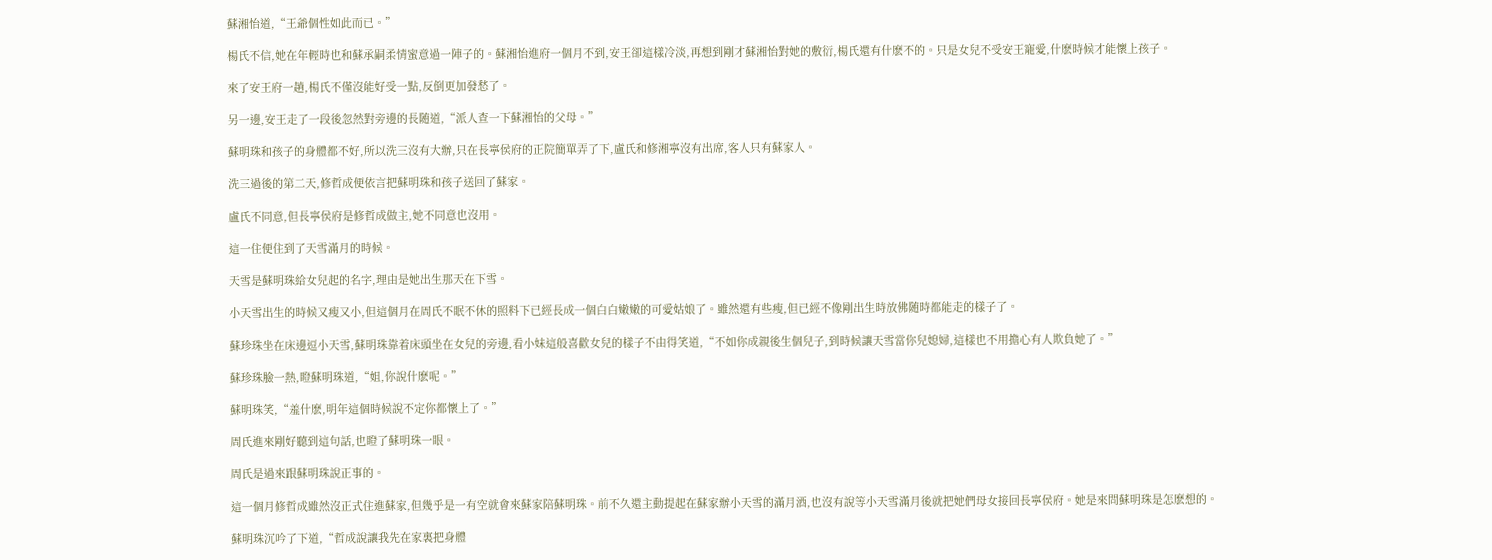蘇湘怡道,“王爺個性如此而已。”

楊氏不信,她在年輕時也和蘇承嗣柔情蜜意過一陣子的。蘇湘怡進府一個月不到,安王卻這樣冷淡,再想到剛才蘇湘怡對她的敷衍,楊氏還有什麽不的。只是女兒不受安王寵愛,什麽時候才能懷上孩子。

來了安王府一趟,楊氏不僅沒能好受一點,反倒更加發愁了。

另一邊,安王走了一段後忽然對旁邊的長随道,“派人查一下蘇湘怡的父母。”

蘇明珠和孩子的身體都不好,所以洗三沒有大辦,只在長寧侯府的正院簡單弄了下,盧氏和修湘寧沒有出席,客人只有蘇家人。

洗三過後的第二天,修哲成便依言把蘇明珠和孩子送回了蘇家。

盧氏不同意,但長寧侯府是修哲成做主,她不同意也沒用。

這一住便住到了天雪滿月的時候。

天雪是蘇明珠給女兒起的名字,理由是她出生那天在下雪。

小天雪出生的時候又瘦又小,但這個月在周氏不眠不休的照料下已經長成一個白白嫩嫩的可愛姑娘了。雖然還有些瘦,但已經不像剛出生時放佛随時都能走的樣子了。

蘇珍珠坐在床邊逗小天雪,蘇明珠靠着床頭坐在女兒的旁邊,看小妹這般喜歡女兒的樣子不由得笑道,“不如你成親後生個兒子,到時候讓天雪當你兒媳婦,這樣也不用擔心有人欺負她了。”

蘇珍珠臉一熱,瞪蘇明珠道,“姐,你說什麽呢。”

蘇明珠笑,“羞什麽,明年這個時候說不定你都懷上了。”

周氏進來剛好聽到這句話,也瞪了蘇明珠一眼。

周氏是過來跟蘇明珠說正事的。

這一個月修哲成雖然沒正式住進蘇家,但幾乎是一有空就會來蘇家陪蘇明珠。前不久還主動提起在蘇家辦小天雪的滿月酒,也沒有說等小天雪滿月後就把她們母女接回長寧侯府。她是來問蘇明珠是怎麽想的。

蘇明珠沉吟了下道,“哲成說讓我先在家裏把身體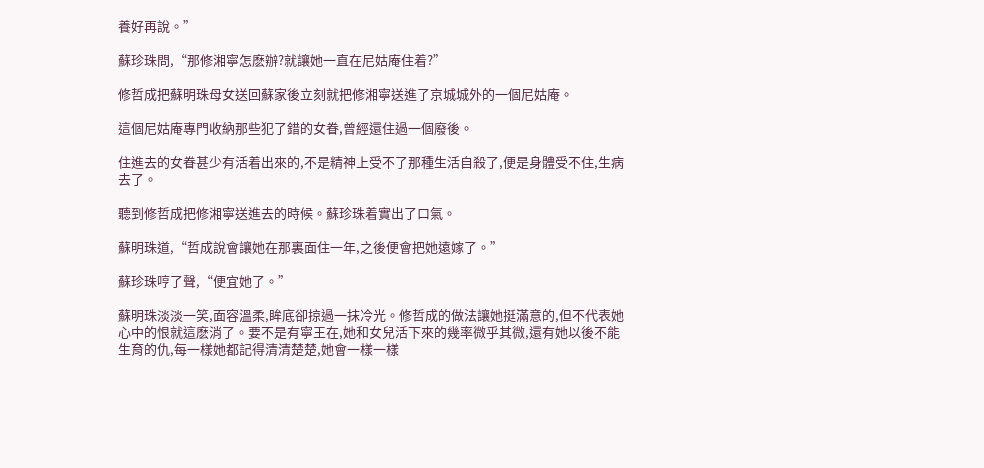養好再說。”

蘇珍珠問,“那修湘寧怎麽辦?就讓她一直在尼姑庵住着?”

修哲成把蘇明珠母女送回蘇家後立刻就把修湘寧送進了京城城外的一個尼姑庵。

這個尼姑庵專門收納那些犯了錯的女眷,曾經還住過一個廢後。

住進去的女眷甚少有活着出來的,不是精神上受不了那種生活自殺了,便是身體受不住,生病去了。

聽到修哲成把修湘寧送進去的時候。蘇珍珠着實出了口氣。

蘇明珠道,“哲成說會讓她在那裏面住一年,之後便會把她遠嫁了。”

蘇珍珠哼了聲,“便宜她了。”

蘇明珠淡淡一笑,面容溫柔,眸底卻掠過一抹冷光。修哲成的做法讓她挺滿意的,但不代表她心中的恨就這麽消了。要不是有寧王在,她和女兒活下來的幾率微乎其微,還有她以後不能生育的仇,每一樣她都記得清清楚楚,她會一樣一樣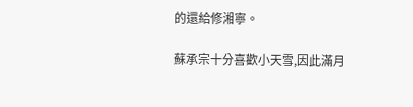的還給修湘寧。

蘇承宗十分喜歡小天雪,因此滿月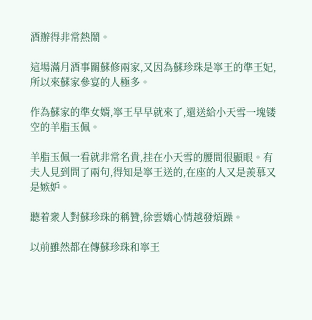酒辦得非常熱鬧。

這場滿月酒事關蘇修兩家,又因為蘇珍珠是寧王的準王妃,所以來蘇家參宴的人極多。

作為蘇家的準女婿,寧王早早就來了,還送給小天雪一塊镂空的羊脂玉佩。

羊脂玉佩一看就非常名貴,挂在小天雪的腰間很顯眼。有夫人見到問了兩句,得知是寧王送的,在座的人又是羨慕又是嫉妒。

聽着衆人對蘇珍珠的稱贊,徐雲嬌心情越發煩躁。

以前雖然都在傳蘇珍珠和寧王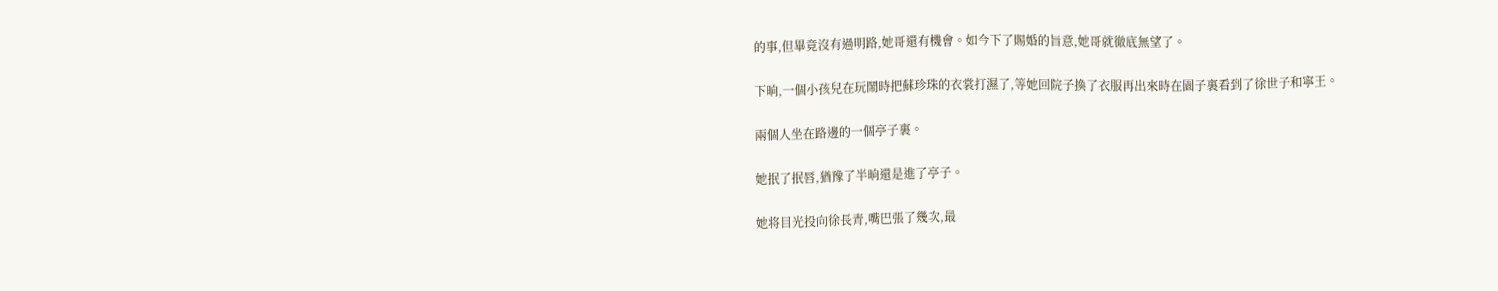的事,但畢竟沒有過明路,她哥還有機會。如今下了賜婚的旨意,她哥就徹底無望了。

下晌,一個小孩兒在玩鬧時把蘇珍珠的衣裳打濕了,等她回院子換了衣服再出來時在園子裏看到了徐世子和寧王。

兩個人坐在路邊的一個亭子裏。

她抿了抿唇,猶豫了半晌還是進了亭子。

她将目光投向徐長青,嘴巴張了幾次,最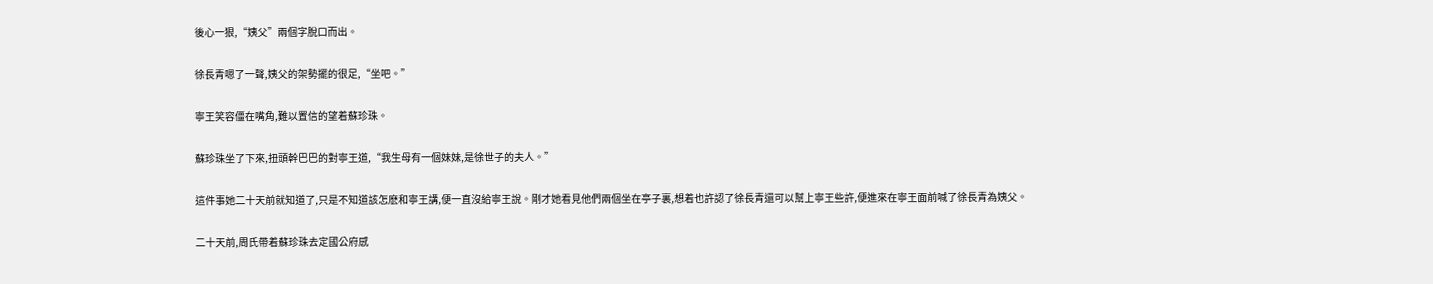後心一狠,“姨父”兩個字脫口而出。

徐長青嗯了一聲,姨父的架勢擺的很足,“坐吧。”

寧王笑容僵在嘴角,難以置信的望着蘇珍珠。

蘇珍珠坐了下來,扭頭幹巴巴的對寧王道,“我生母有一個妹妹,是徐世子的夫人。”

這件事她二十天前就知道了,只是不知道該怎麽和寧王講,便一直沒給寧王說。剛才她看見他們兩個坐在亭子裏,想着也許認了徐長青還可以幫上寧王些許,便進來在寧王面前喊了徐長青為姨父。

二十天前,周氏帶着蘇珍珠去定國公府感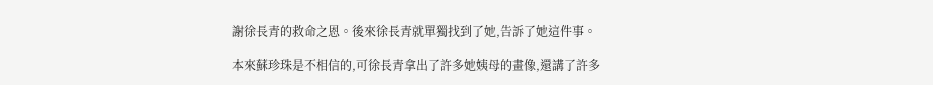謝徐長青的救命之恩。後來徐長青就單獨找到了她,告訴了她這件事。

本來蘇珍珠是不相信的,可徐長青拿出了許多她姨母的畫像,還講了許多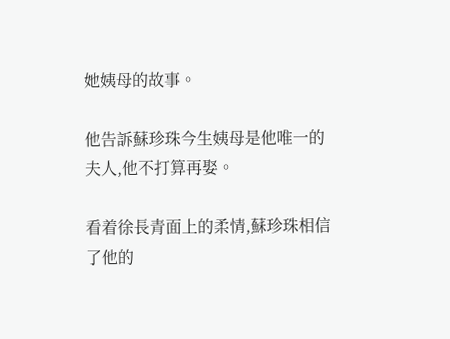她姨母的故事。

他告訴蘇珍珠今生姨母是他唯一的夫人,他不打算再娶。

看着徐長青面上的柔情,蘇珍珠相信了他的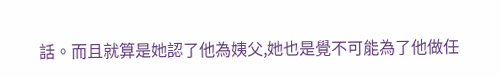話。而且就算是她認了他為姨父,她也是覺不可能為了他做任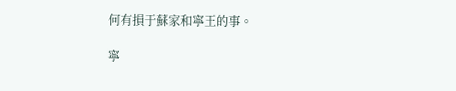何有損于蘇家和寧王的事。

寧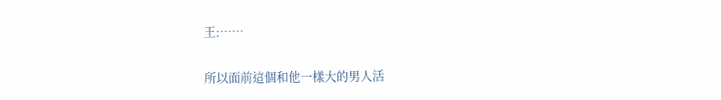王:……

所以面前這個和他一樣大的男人活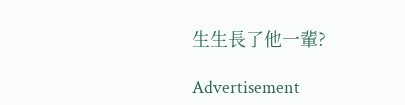生生長了他一輩?

Advertisement